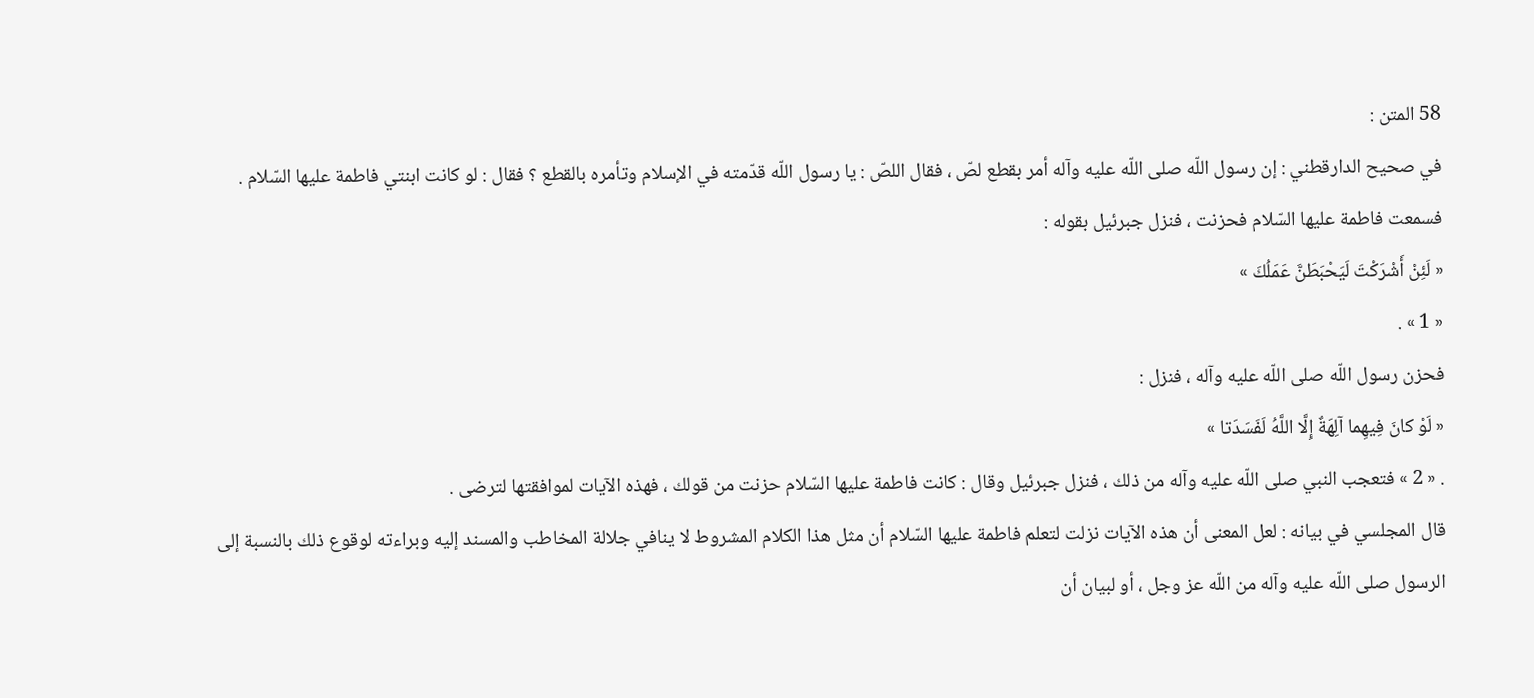58 المتن :
في صحيح الدارقطني : إن رسول اللّه صلى اللّه عليه وآله أمر بقطع لصّ ، فقال اللصّ : يا رسول اللّه قدّمته في الإسلام وتأمره بالقطع ؟ فقال : لو كانت ابنتي فاطمة عليها السّلام .
فسمعت فاطمة عليها السّلام فحزنت ، فنزل جبرئيل بقوله :
« لَئِنْ أَشْرَكْتَ لَيَحْبَطَنَّ عَمَلُكَ »
« 1 » .
فحزن رسول اللّه صلى اللّه عليه وآله ، فنزل :
« لَوْ كانَ فِيهِما آلِهَةٌ إِلَّا اللَّهُ لَفَسَدَتا »
. « 2 » فتعجب النبي صلى اللّه عليه وآله من ذلك ، فنزل جبرئيل وقال : كانت فاطمة عليها السّلام حزنت من قولك ، فهذه الآيات لموافقتها لترضى .
قال المجلسي في بيانه : لعل المعنى أن هذه الآيات نزلت لتعلم فاطمة عليها السّلام أن مثل هذا الكلام المشروط لا ينافي جلالة المخاطب والمسند إليه وبراءته لوقوع ذلك بالنسبة إلى الرسول صلى اللّه عليه وآله من اللّه عز وجل ، أو لبيان أن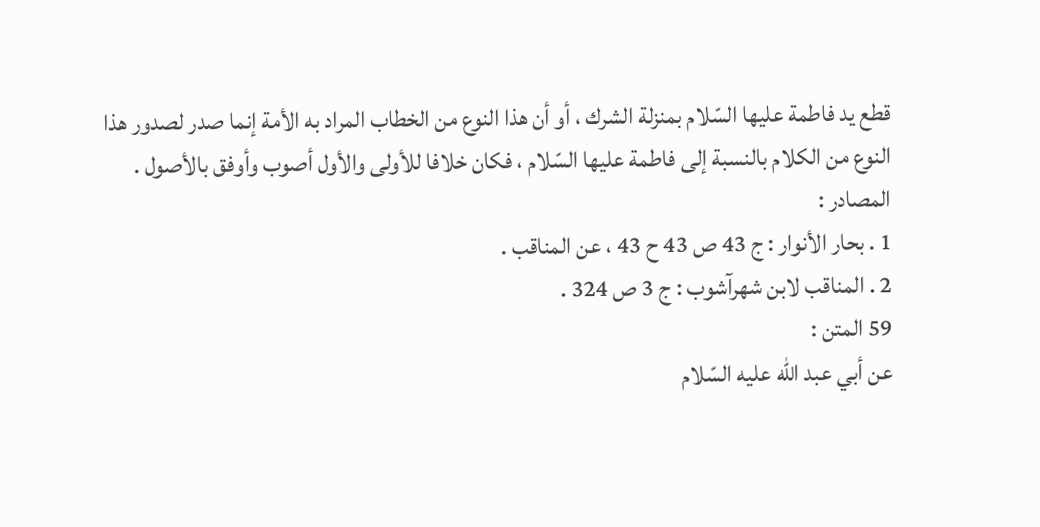قطع يد فاطمة عليها السّلام بمنزلة الشرك ، أو أن هذا النوع من الخطاب المراد به الأمة إنما صدر لصدور هذا النوع من الكلام بالنسبة إلى فاطمة عليها السّلام ، فكان خلافا للأولى والأول أصوب وأوفق بالأصول .
المصادر :
1 . بحار الأنوار : ج 43 ص 43 ح 43 ، عن المناقب .
2 . المناقب لابن شهرآشوب : ج 3 ص 324 .
59 المتن :
عن أبي عبد اللّه عليه السّلام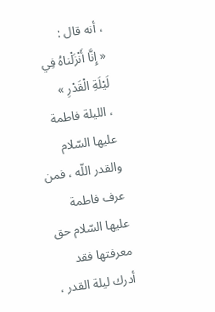، أنه قال :
« إِنَّا أَنْزَلْناهُ فِي لَيْلَةِ الْقَدْرِ »
، الليلة فاطمة عليها السّلام والقدر اللّه ، فمن عرف فاطمة عليها السّلام حق معرفتها فقد أدرك ليلة القدر ،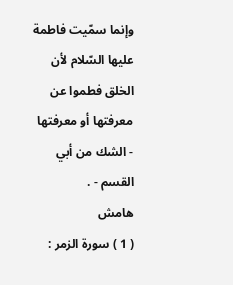وإنما سمّيت فاطمة عليها السّلام لأن الخلق فطموا عن معرفتها أو معرفتها - الشك من أبي القسم - .
هامش
( 1 ) سورة الزمر :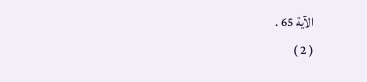الآية 65 .
( 2 )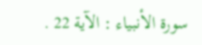سورة الأنبياء : الآية 22 .